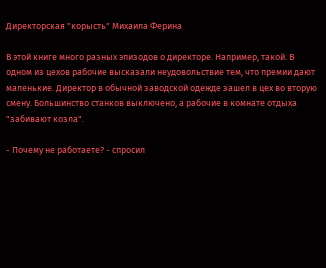Директорская "корысть" Михаила Ферина

В этой книге много разных эпизодов о директоре. Например, такой. В одном из цехов рабочие высказали неудовольствие тем, что премии дают маленькие. Директор в обычной заводской одежде зашел в цех во вторую смену. Большинство станков выключено, а рабочие в комнате отдыха "забивают козла".

- Почему не работаете? - спросил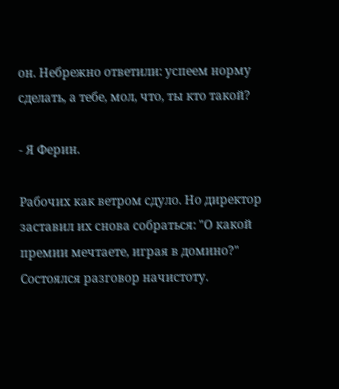он. Небрежно ответили: успеем норму сделать, а тебе, мол, что, ты кто такой?

- Я Ферин.

Рабочих как ветром сдуло. Но директор заставил их снова собраться: "О какой премии мечтаете, играя в домино?" Состоялся разговор начистоту.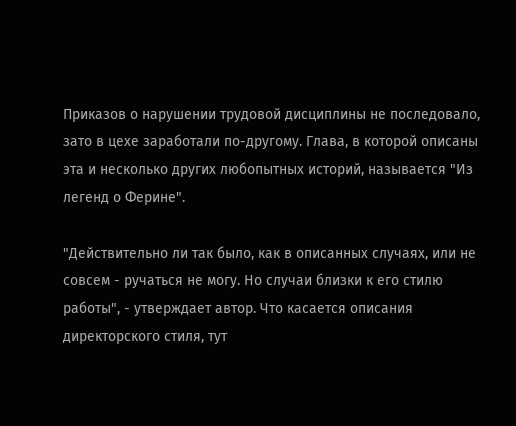Приказов о нарушении трудовой дисциплины не последовало, зато в цехе заработали по-другому. Глава, в которой описаны эта и несколько других любопытных историй, называется "Из легенд о Ферине".

"Действительно ли так было, как в описанных случаях, или не совсем - ручаться не могу. Но случаи близки к его стилю работы", - утверждает автор. Что касается описания директорского стиля, тут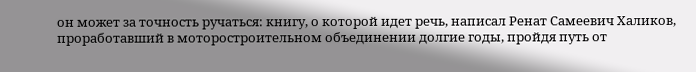он может за точность ручаться: книгу, о которой идет речь, написал Ренат Самеевич Халиков, проработавший в моторостроительном объединении долгие годы, пройдя путь от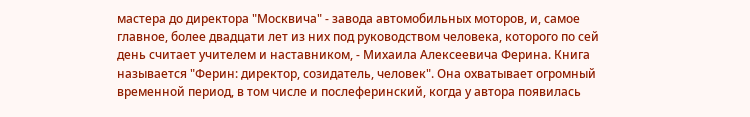мастера до директора "Москвича" - завода автомобильных моторов, и, самое главное, более двадцати лет из них под руководством человека, которого по сей день считает учителем и наставником, - Михаила Алексеевича Ферина. Книга называется "Ферин: директор, созидатель, человек". Она охватывает огромный временной период, в том числе и послеферинский, когда у автора появилась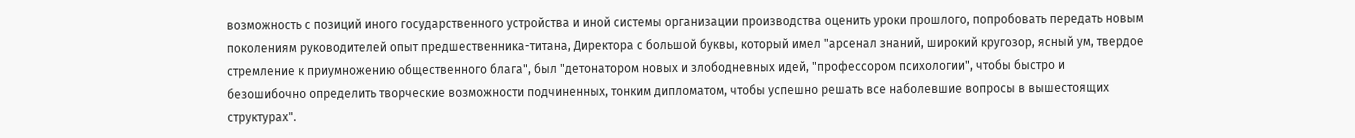возможность с позиций иного государственного устройства и иной системы организации производства оценить уроки прошлого, попробовать передать новым поколениям руководителей опыт предшественника-титана, Директора с большой буквы, который имел "арсенал знаний, широкий кругозор, ясный ум, твердое стремление к приумножению общественного блага", был "детонатором новых и злободневных идей, "профессором психологии", чтобы быстро и безошибочно определить творческие возможности подчиненных, тонким дипломатом, чтобы успешно решать все наболевшие вопросы в вышестоящих структурах".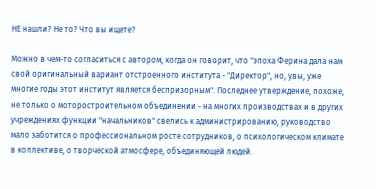НЕ нашли? Не то? Что вы ищете?

Можно в чем-то согласиться с автором, когда он говорит, что "эпоха Ферина дала нам свой оригинальный вариант отстроенного института - "Директор", но, увы, уже многие годы этот институт является беспризорным". Последнее утверждение, похоже, не только о моторостроительном объединении - на многих производствах и в других учреждениях функции "начальников" свелись к администрированию, руководство мало заботится о профессиональном росте сотрудников, о психологическом климате в коллективе, о творческой атмосфере, объединяющей людей.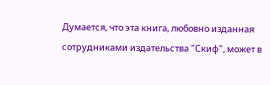Думается, что эта книга, любовно изданная сотрудниками издательства "Скиф", может в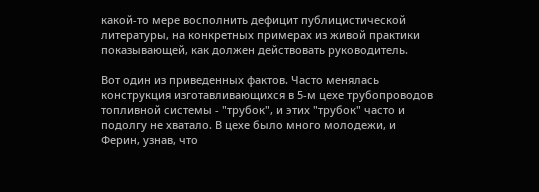какой-то мере восполнить дефицит публицистической литературы, на конкретных примерах из живой практики показывающей, как должен действовать руководитель.

Вот один из приведенных фактов. Часто менялась конструкция изготавливающихся в 5-м цехе трубопроводов топливной системы - "трубок", и этих "трубок" часто и подолгу не хватало. В цехе было много молодежи, и Ферин, узнав, что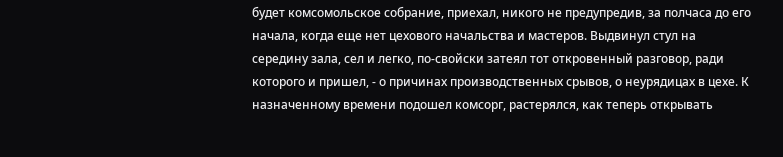будет комсомольское собрание, приехал, никого не предупредив, за полчаса до его начала, когда еще нет цехового начальства и мастеров. Выдвинул стул на середину зала, сел и легко, по-свойски затеял тот откровенный разговор, ради которого и пришел, - о причинах производственных срывов, о неурядицах в цехе. К назначенному времени подошел комсорг, растерялся, как теперь открывать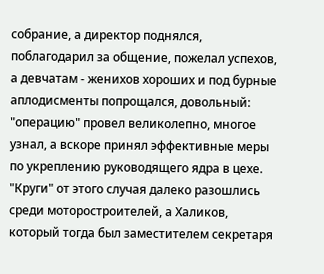собрание, а директор поднялся, поблагодарил за общение, пожелал успехов, а девчатам - женихов хороших и под бурные аплодисменты попрощался, довольный: "операцию" провел великолепно, многое узнал, а вскоре принял эффективные меры по укреплению руководящего ядра в цехе. "Круги" от этого случая далеко разошлись среди моторостроителей, а Халиков, который тогда был заместителем секретаря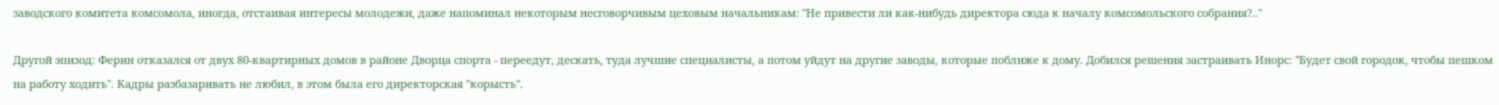заводского комитета комсомола, иногда, отстаивая интересы молодежи, даже напоминал некоторым несговорчивым цеховым начальникам: "Не привести ли как-нибудь директора сюда к началу комсомольского собрания?.."

Другой эпизод: Ферин отказался от двух 80-квартирных домов в районе Дворца спорта - переедут, дескать, туда лучшие специалисты, а потом уйдут на другие заводы, которые поближе к дому. Добился решения застраивать Инорс: "Будет свой городок, чтобы пешком на работу ходить". Кадры разбазаривать не любил, в этом была его директорская "корысть".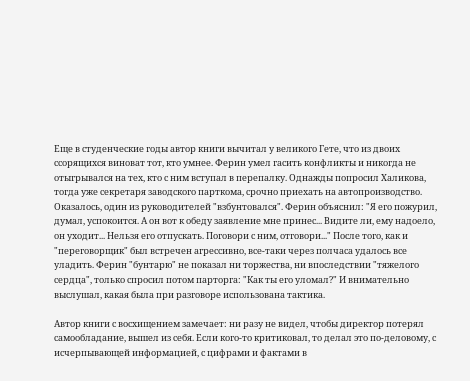Еще в студенческие годы автор книги вычитал у великого Гете, что из двоих ссорящихся виноват тот, кто умнее. Ферин умел гасить конфликты и никогда не отыгрывался на тех, кто с ним вступал в перепалку. Однажды попросил Халикова, тогда уже секретаря заводского парткома, срочно приехать на автопроизводство. Оказалось, один из руководителей "взбунтовался". Ферин объяснил: "Я его пожурил, думал, успокоится. А он вот к обеду заявление мне принес... Видите ли, ему надоело, он уходит... Нельзя его отпускать. Поговори с ним, отговори..." После того, как и "переговорщик" был встречен агрессивно, все-таки через полчаса удалось все уладить. Ферин "бунтарю" не показал ни торжества, ни впоследствии "тяжелого сердца", только спросил потом парторга: "Как ты его уломал?" И внимательно выслушал, какая была при разговоре использована тактика.

Автор книги с восхищением замечает: ни разу не видел, чтобы директор потерял самообладание, вышел из себя. Если кого-то критиковал, то делал это по-деловому, с исчерпывающей информацией, с цифрами и фактами в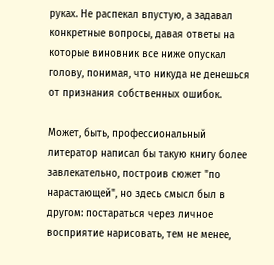руках. Не распекал впустую, а задавал конкретные вопросы, давая ответы на которые виновник все ниже опускал голову, понимая, что никуда не денешься от признания собственных ошибок.

Может, быть, профессиональный литератор написал бы такую книгу более завлекательно, построив сюжет "по нарастающей", но здесь смысл был в другом: постараться через личное восприятие нарисовать, тем не менее,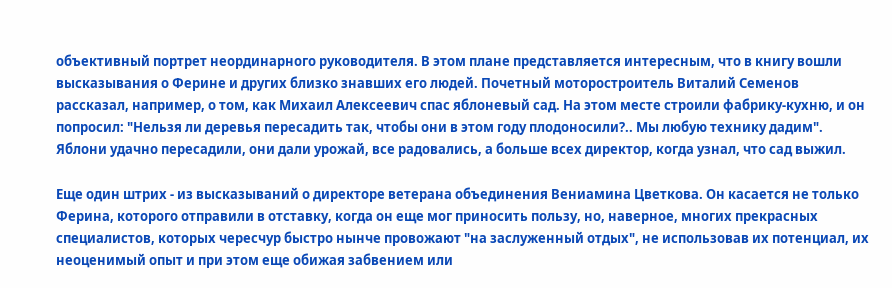объективный портрет неординарного руководителя. В этом плане представляется интересным, что в книгу вошли высказывания о Ферине и других близко знавших его людей. Почетный моторостроитель Виталий Семенов рассказал, например, о том, как Михаил Алексеевич спас яблоневый сад. На этом месте строили фабрику-кухню, и он попросил: "Нельзя ли деревья пересадить так, чтобы они в этом году плодоносили?.. Мы любую технику дадим". Яблони удачно пересадили, они дали урожай, все радовались, а больше всех директор, когда узнал, что сад выжил.

Еще один штрих - из высказываний о директоре ветерана объединения Вениамина Цветкова. Он касается не только Ферина, которого отправили в отставку, когда он еще мог приносить пользу, но, наверное, многих прекрасных специалистов, которых чересчур быстро нынче провожают "на заслуженный отдых", не использовав их потенциал, их неоценимый опыт и при этом еще обижая забвением или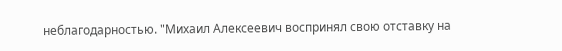неблагодарностью. "Михаил Алексеевич воспринял свою отставку на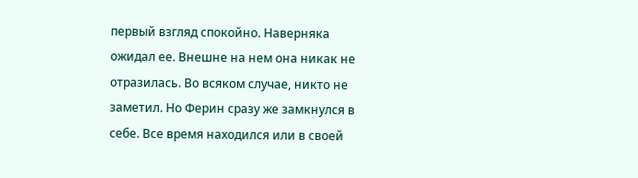первый взгляд спокойно. Наверняка ожидал ее. Внешне на нем она никак не отразилась. Во всяком случае, никто не заметил. Но Ферин сразу же замкнулся в себе. Все время находился или в своей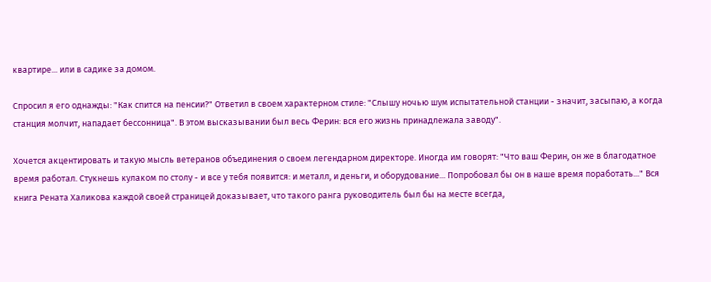квартире... или в садике за домом.

Спросил я его однажды: "Как спится на пенсии?" Ответил в своем характерном стиле: "Слышу ночью шум испытательной станции - значит, засыпаю, а когда станция молчит, нападает бессонница". В этом высказывании был весь Ферин: вся его жизнь принадлежала заводу".

Хочется акцентировать и такую мысль ветеранов объединения о своем легендарном директоре. Иногда им говорят: "Что ваш Ферин, он же в благодатное время работал. Стукнешь кулаком по столу - и все у тебя появится: и металл, и деньги, и оборудование... Попробовал бы он в наше время поработать..." Вся книга Рената Халикова каждой своей страницей доказывает, что такого ранга руководитель был бы на месте всегда,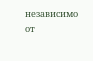независимо от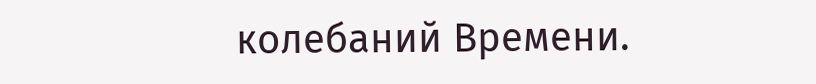колебаний Времени.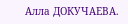Алла ДОКУЧАЕВА.